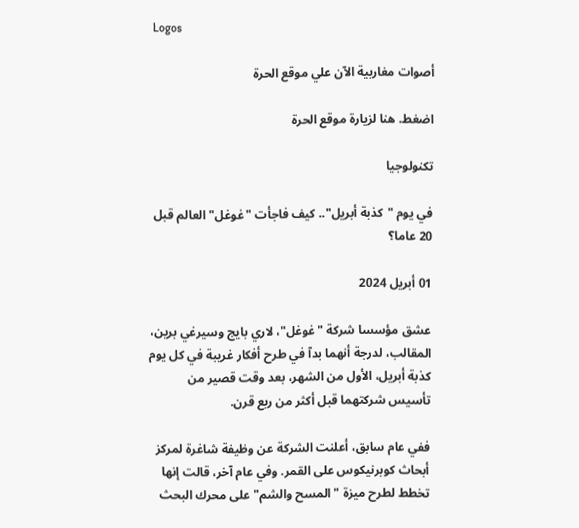Logos

أصوات مغاربية الآن علي موقع الحرة

اضغط. هنا لزيارة موقع الحرة

تكنولوجيا

في يوم "كذبة أبريل".. كيف فاجأت "غوغل" العالم قبل 20 عاما؟

01 أبريل 2024

عشق مؤسسا شركة "غوغل"، لاري بايج وسيرغي برين، المقالب، لدرجة أنهما بدآ في طرح أفكار غريبة في كل يوم كذبة أبريل، الأول من الشهر، بعد وقت قصير من تأسيس شركتهما قبل أكثر من ربع قرن.

ففي عام سابق، أعلنت الشركة عن وظيفة شاغرة لمركز أبحاث كوبرنيكوس على القمر. وفي عام آخر، قالت إنها تخطط لطرح ميزة "المسح والشم" على محرك البحث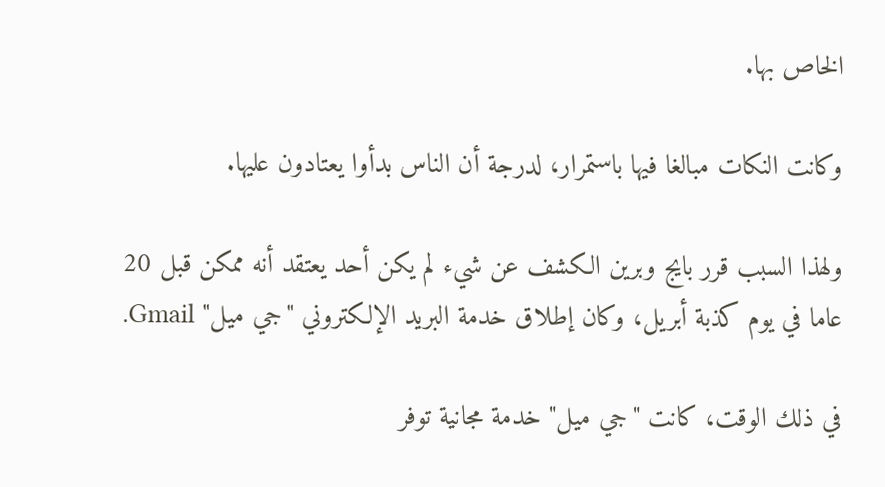الخاص بها.

وكانت النكات مبالغا فيها باستمرار، لدرجة أن الناس بدأوا يعتادون عليها.

ولهذا السبب قرر بايج وبرين الكشف عن شيء لم يكن أحد يعتقد أنه ممكن قبل 20 عاما في يوم كذبة أبريل، وكان إطلاق خدمة البريد الإلكتروني "جي ميل" Gmail.

في ذلك الوقت، كانت "جي ميل" خدمة مجانية توفر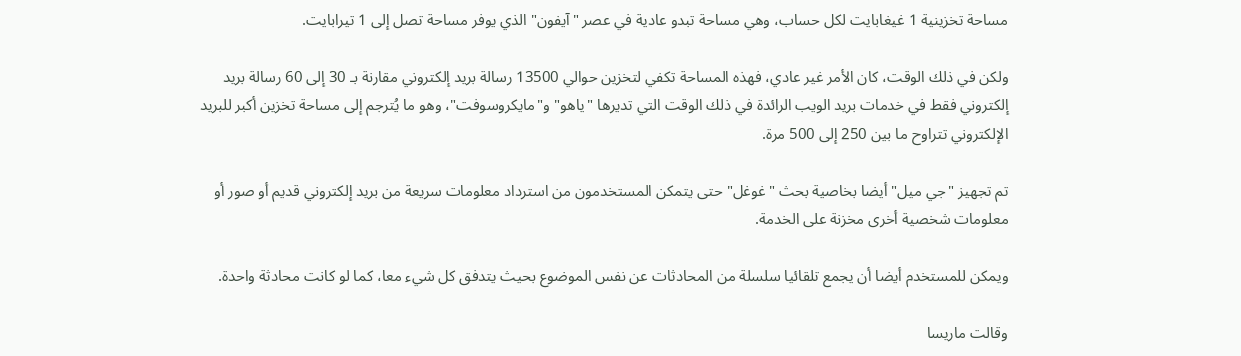مساحة تخزينية 1 غيغابايت لكل حساب، وهي مساحة تبدو عادية في عصر "آيفون" الذي يوفر مساحة تصل إلى 1 تيرابايت.

ولكن في ذلك الوقت، كان الأمر غير عادي، فهذه المساحة تكفي لتخزين حوالي 13500 رسالة بريد إلكتروني مقارنة بـ 30 إلى 60 رسالة بريد إلكتروني فقط في خدمات بريد الويب الرائدة في ذلك الوقت التي تديرها "ياهو" و"مايكروسوفت"، وهو ما يُترجم إلى مساحة تخزين أكبر للبريد الإلكتروني تتراوح ما بين 250 إلى 500 مرة.

تم تجهيز "جي ميل" أيضا بخاصية بحث "غوغل" حتى يتمكن المستخدمون من استرداد معلومات سريعة من بريد إلكتروني قديم أو صور أو معلومات شخصية أخرى مخزنة على الخدمة.

ويمكن للمستخدم أيضا أن يجمع تلقائيا سلسلة من المحادثات عن نفس الموضوع بحيث يتدفق كل شيء معا، كما لو كانت محادثة واحدة.

وقالت ماريسا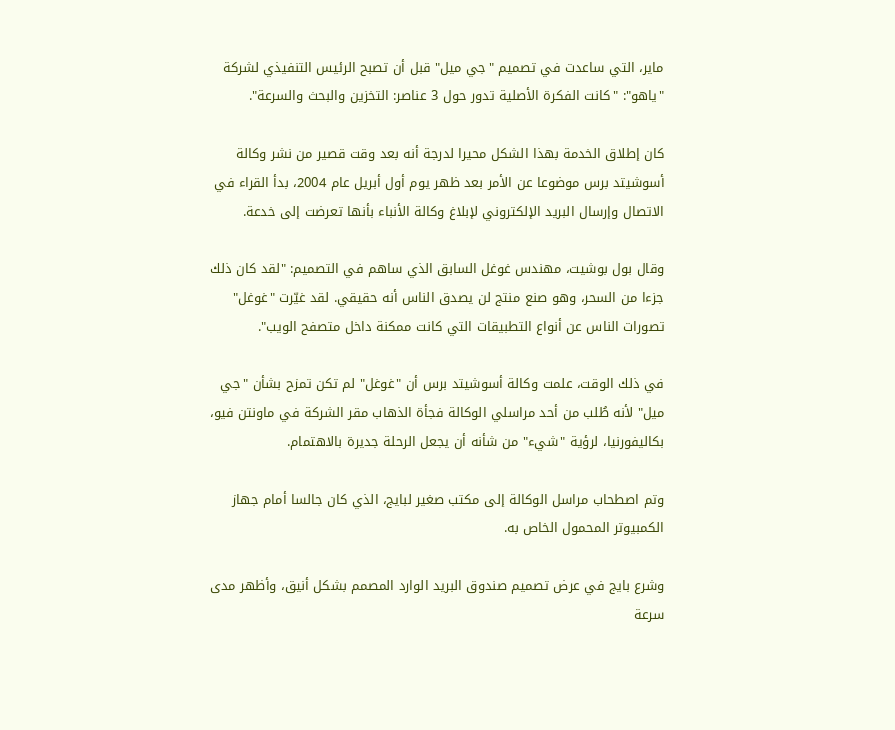ماير، التي ساعدت في تصميم "جي ميل" قبل أن تصبح الرئيس التنفيذي لشركة "ياهو": "كانت الفكرة الأصلية تدور حول 3 عناصر: التخزين والبحث والسرعة".

كان إطلاق الخدمة بهذا الشكل محيرا لدرجة أنه بعد وقت قصير من نشر وكالة أسوشيتد برس موضوعا عن الأمر بعد ظهر يوم أول أبريل عام 2004، بدأ القراء في الاتصال وإرسال البريد الإلكتروني لإبلاغ وكالة الأنباء بأنها تعرضت إلى خدعة.

وقال بول بوشيت، مهندس غوغل السابق الذي ساهم في التصميم: "لقد كان ذلك جزءا من السحر، وهو صنع منتج لن يصدق الناس أنه حقيقي. لقد غيّرت "غوغل" تصورات الناس عن أنواع التطبيقات التي كانت ممكنة داخل متصفح الويب".

في ذلك الوقت، علمت وكالة أسوشيتد برس أن "غوغل" لم تكن تمزح بشأن "جي ميل" لأنه طُلب من أحد مراسلي الوكالة فجأة الذهاب مقر الشركة في ماونتن فيو، بكاليفورنيا، لرؤية "شيء" من شأنه أن يجعل الرحلة جديرة بالاهتمام.

وتم اصطحاب مراسل الوكالة إلى مكتب صغير لبايج، الذي كان جالسا أمام جهاز الكمبيوتر المحمول الخاص به.

وشرع بايج في عرض تصميم صندوق البريد الوارد المصمم بشكل أنيق، وأظهر مدى سرعة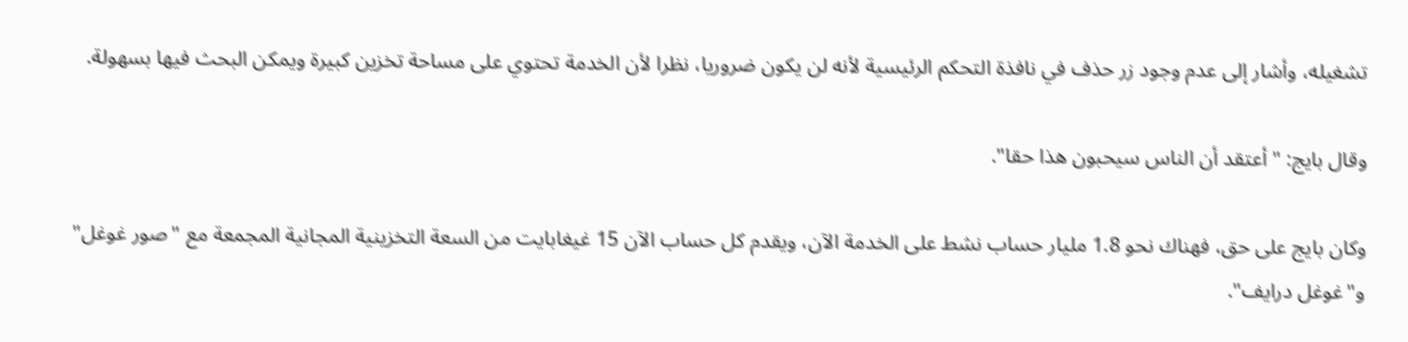تشغيله، وأشار إلى عدم وجود زر حذف في نافذة التحكم الرئيسية لأنه لن يكون ضروريا، نظرا لأن الخدمة تحتوي على مساحة تخزين كبيرة ويمكن البحث فيها بسهولة.

وقال بايج: "أعتقد أن الناس سيحبون هذا حقا".

وكان بايج على حق، فهناك نحو 1.8 مليار حساب نشط على الخدمة الآن، ويقدم كل حساب الآن 15 غيغابايت من السعة التخزينية المجانية المجمعة مع "صور غوغل" و"غوغل درايف".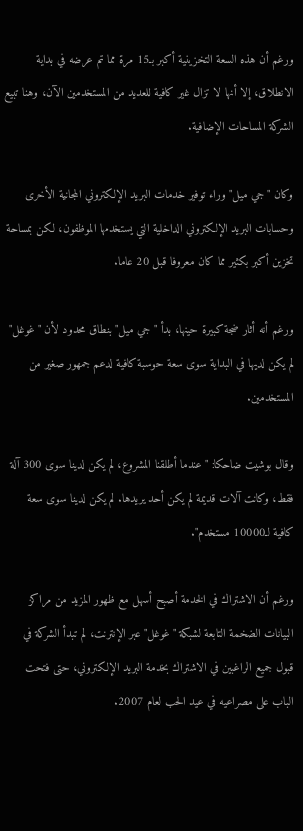ورغم أن هذه السعة التخزينية أكبر بـ15 مرة مما تم عرضه في بداية الانطلاق، إلا أنها لا تزال غير كافية للعديد من المستخدمين الآن، وهنا تبيع الشركة المساحات الإضافية.

وكان "جي ميل" وراء توفير خدمات البريد الإلكتروني المجانية الأخرى وحسابات البريد الإلكتروني الداخلية التي يستخدمها الموظفون، لكن بمساحة تخزين أكبر بكثير مما كان معروفا قبل 20 عاما.

ورغم أنه أثار ضجة كبيرة حينها، بدأ " جي ميل" بنطاق محدود لأن "غوغل" لم يكن لديها في البداية سوى سعة حوسبة كافية لدعم جمهور صغير من المستخدمين.

وقال بوشيت ضاحكا: "عندما أطلقنا المشروع، لم يكن لدينا سوى 300 آلة فقط، وكانت آلات قديمة لم يكن أحد يريدها. لم يكن لدينا سوى سعة كافية لـ10000 مستخدم".

ورغم أن الاشتراك في الخدمة أصبح أسهل مع ظهور المزيد من مراكز البيانات الضخمة التابعة لشبكة "غوغل" عبر الإنترنت، لم تبدأ الشركة في قبول جميع الراغبين في الاشتراك بخدمة البريد الإلكتروني، حتى فتحت الباب على مصراعيه في عيد الحب لعام 2007.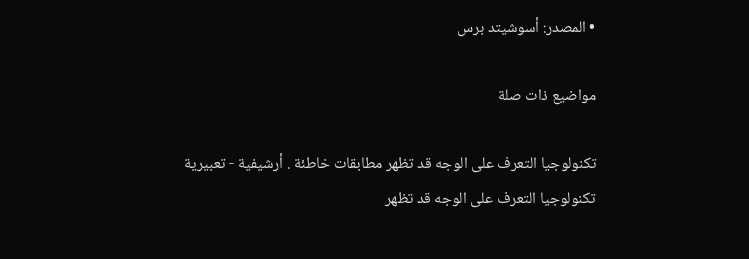• المصدر: أسوشيتد برس

مواضيع ذات صلة

تكنولوجيا التعرف على الوجه قد تظهر مطابقات خاطئة . أرشيفية - تعبيرية
تكنولوجيا التعرف على الوجه قد تظهر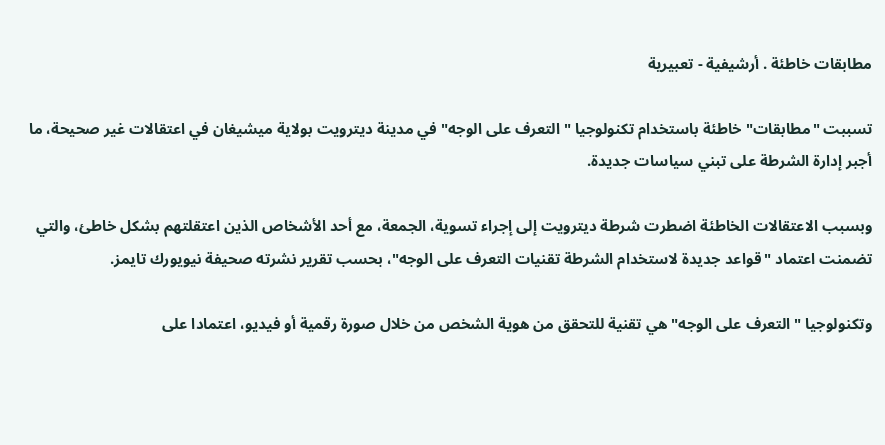مطابقات خاطئة . أرشيفية - تعبيرية

تسببت "مطابقات" خاطئة باستخدام تكنولوجيا "التعرف على الوجه" في مدينة ديترويت بولاية ميشيغان في اعتقالات غير صحيحة، ما أجبر إدارة الشرطة على تبني سياسات جديدة.

وبسبب الاعتقالات الخاطئة اضطرت شرطة ديترويت إلى إجراء تسوية، الجمعة، مع أحد الأشخاص الذين اعتقلتهم بشكل خاطئ، والتي تضمنت اعتماد "قواعد جديدة لاستخدام الشرطة تقنيات التعرف على الوجه"، بحسب تقرير نشرته صحيفة نيويورك تايمز.

وتكنولوجيا "التعرف على الوجه" هي تقنية للتحقق من هوية الشخص من خلال صورة رقمية أو فيديو، اعتمادا على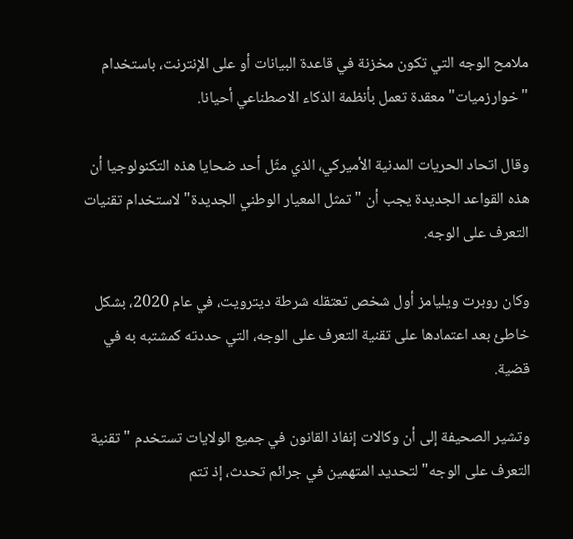ملامح الوجه التي تكون مخزنة في قاعدة البيانات أو على الإنترنت، باستخدام "خوارزميات" معقدة تعمل بأنظمة الذكاء الاصطناعي أحيانا.

وقال اتحاد الحريات المدنية الأميركي، الذي مثّل أحد ضحايا هذه التكنولوجيا أن هذه القواعد الجديدة يجب أن "تمثل المعيار الوطني الجديدة" لاستخدام تقنيات التعرف على الوجه.

وكان روبرت ويليامز أول شخص تعتقله شرطة ديترويت، في عام 2020، بشكل خاطئ بعد اعتمادها على تقنية التعرف على الوجه، التي حددته كمشتبه به في قضية.

وتشير الصحيفة إلى أن وكالات إنفاذ القانون في جميع الولايات تستخدم "تقنية التعرف على الوجه" لتحديد المتهمين في جرائم تحدث، إذ تتم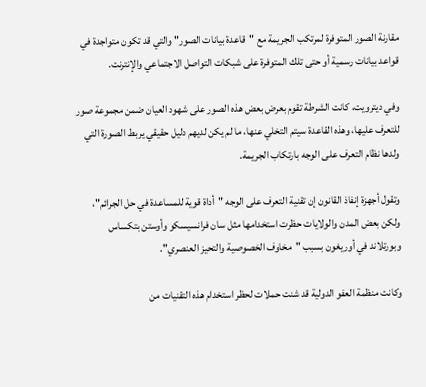مقارنة الصور المتوفرة لمرتكب الجريمة مع "قاعدة بيانات الصور" والتي قد تكون متواجدة في قواعد بيانات رسمية أو حتى تلك المتوفرة على شبكات التواصل الاجتماعي والإنترنت.

وفي ديترويت، كانت الشرطة تقوم بعرض بعض هذه الصور على شهود العيان ضمن مجموعة صور للتعرف عليها، وهذه القاعدة سيتم التخلي عنها، ما لم يكن لديهم دليل حقيقي يربط الصورة التي ولدها نظام التعرف على الوجه بارتكاب الجريمة.

وتقول أجهزة إنفاذ القانون إن تقنية التعرف على الوجه "أداة قوية للمساعدة في حل الجرائم"، ولكن بعض المدن والولايات حظرت استخدامها مثل سان فرانسيسكو وأوستن بتكساس وبورتلاند في أوريغون بسبب "مخاوف الخصوصية والتحيز العنصري".

وكانت منظمة العفو الدولية قد شنت حملات لحظر استخدام هذه التقنيات من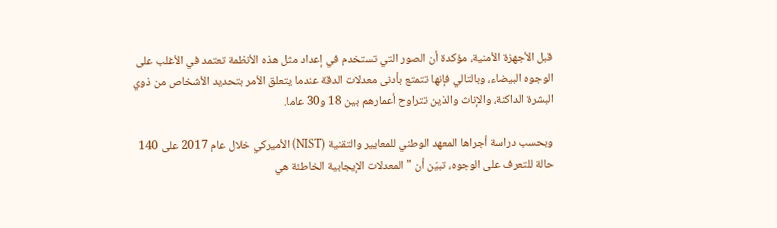قبل الأجهزة الأمنية، مؤكدة أن الصور التي تستخدم في إعداد مثل هذه الأنظمة تعتمد في الأغلب على الوجوه البيضاء، وبالتالي فإنها تتمتع بأدنى معدلات الدقة عندما يتعلق الأمر بتحديد الأشخاص من ذوي البشرة الداكنة، والإناث والذين تتراوح أعمارهم بين 18 و30 عاما.

وبحسب دراسة أجراها المعهد الوطني للمعايير والتقنية (NIST) الأميركي خلال عام 2017 على 140 حالة للتعرف على الوجوه، تبيّن أن "المعدلات الإيجابية الخاطئة هي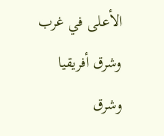الأعلى في غرب وشرق أفريقيا وشرق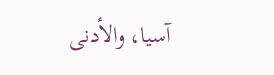آسيا، والأدنى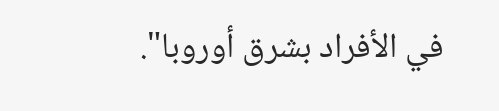في الأفراد بشرق أوروبا".